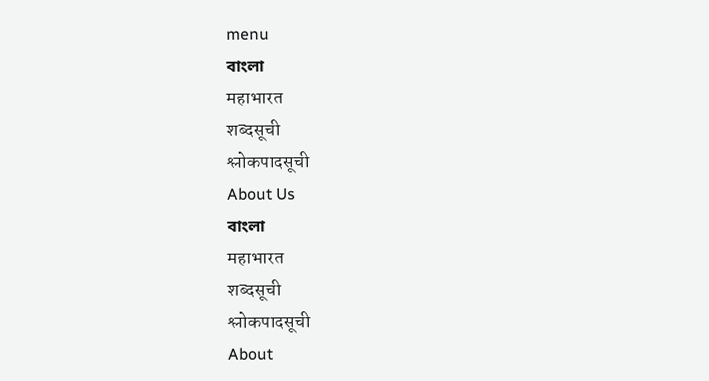menu
বাংলা
महाभारत
शब्दसूची
श्लोकपादसूची
About Us
বাংলা
महाभारत
शब्दसूची
श्लोकपादसूची
About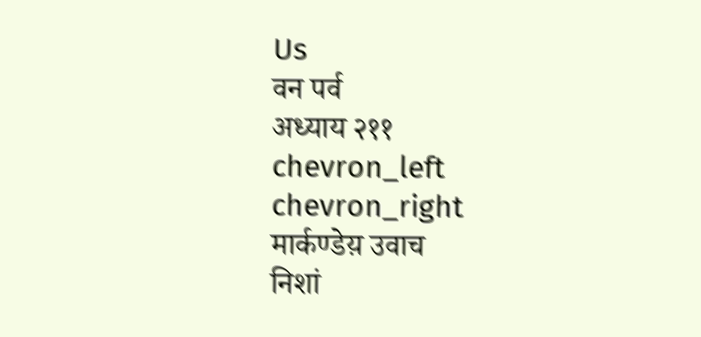Us
वन पर्व
अध्याय २११
chevron_left
chevron_right
मार्कण्डेय़ उवाच
निशां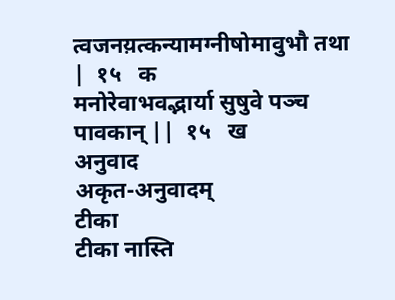त्वजनय़त्कन्यामग्नीषोमावुभौ तथा |  १५   क
मनोरेवाभवद्भार्या सुषुवे पञ्च पावकान् ||  १५   ख
अनुवाद
अकृत-अनुवादम्
टीका
टीका नास्ति